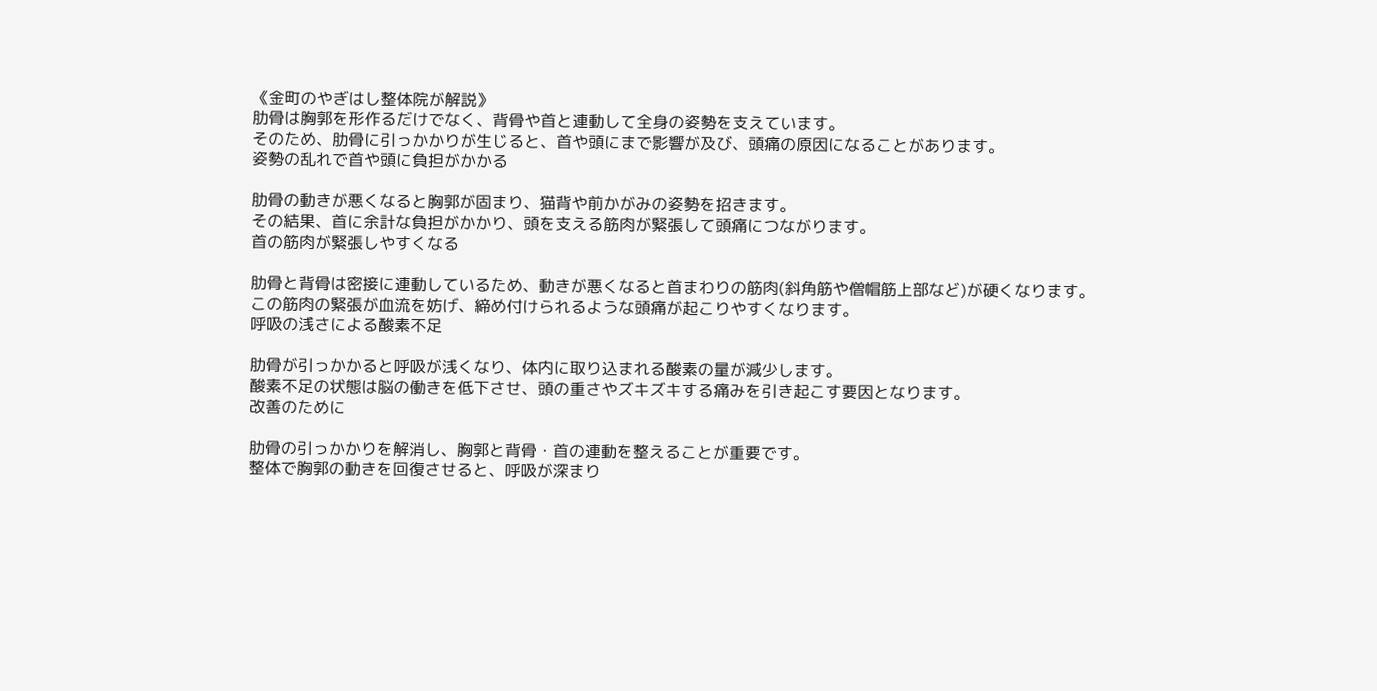《金町のやぎはし整体院が解説》
肋骨は胸郭を形作るだけでなく、背骨や首と連動して全身の姿勢を支えています。
そのため、肋骨に引っかかりが生じると、首や頭にまで影響が及び、頭痛の原因になることがあります。
姿勢の乱れで首や頭に負担がかかる

肋骨の動きが悪くなると胸郭が固まり、猫背や前かがみの姿勢を招きます。
その結果、首に余計な負担がかかり、頭を支える筋肉が緊張して頭痛につながります。
首の筋肉が緊張しやすくなる

肋骨と背骨は密接に連動しているため、動きが悪くなると首まわりの筋肉(斜角筋や僧帽筋上部など)が硬くなります。
この筋肉の緊張が血流を妨げ、締め付けられるような頭痛が起こりやすくなります。
呼吸の浅さによる酸素不足

肋骨が引っかかると呼吸が浅くなり、体内に取り込まれる酸素の量が減少します。
酸素不足の状態は脳の働きを低下させ、頭の重さやズキズキする痛みを引き起こす要因となります。
改善のために

肋骨の引っかかりを解消し、胸郭と背骨・首の連動を整えることが重要です。
整体で胸郭の動きを回復させると、呼吸が深まり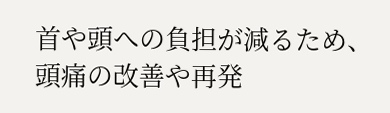首や頭への負担が減るため、頭痛の改善や再発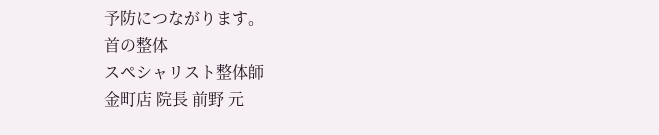予防につながります。
首の整体
スペシャリスト整体師
金町店 院長 前野 元